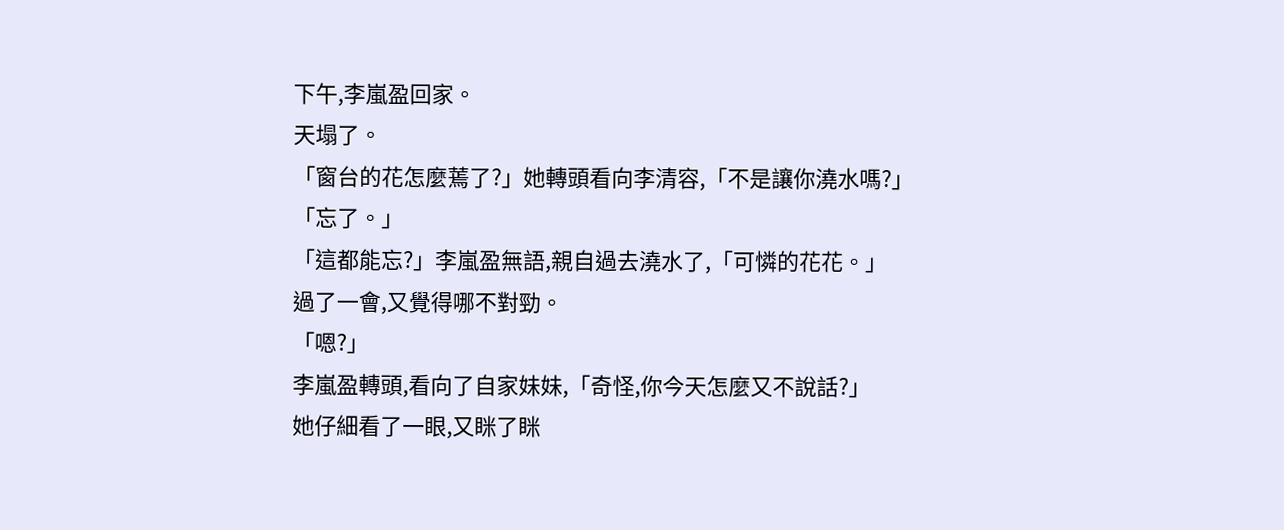下午,李嵐盈回家。
天塌了。
「窗台的花怎麼蔫了?」她轉頭看向李清容,「不是讓你澆水嗎?」
「忘了。」
「這都能忘?」李嵐盈無語,親自過去澆水了,「可憐的花花。」
過了一會,又覺得哪不對勁。
「嗯?」
李嵐盈轉頭,看向了自家妹妹,「奇怪,你今天怎麼又不說話?」
她仔細看了一眼,又眯了眯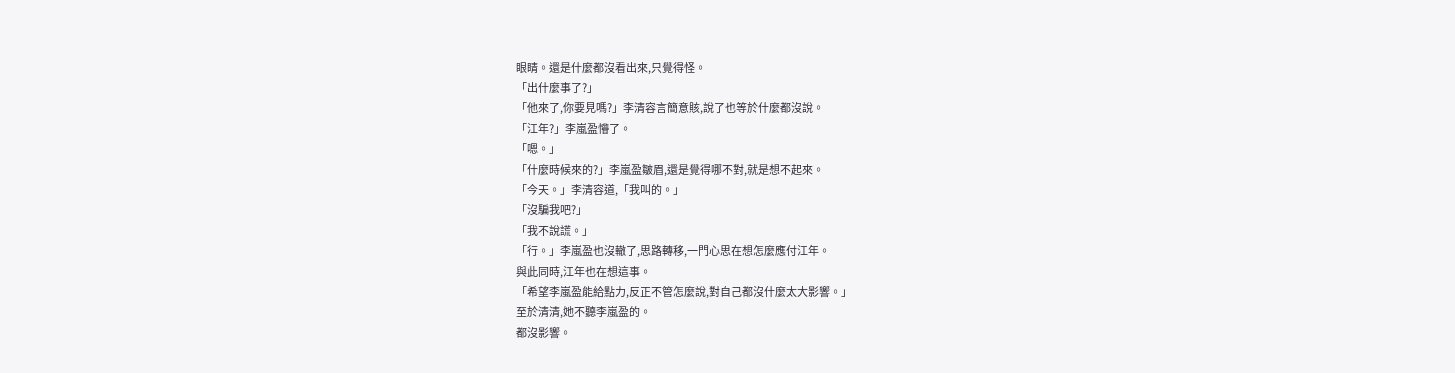眼睛。還是什麼都沒看出來,只覺得怪。
「出什麼事了?」
「他來了,你要見嗎?」李清容言簡意賅,說了也等於什麼都沒說。
「江年?」李嵐盈懵了。
「嗯。」
「什麼時候來的?」李嵐盈皺眉,還是覺得哪不對,就是想不起來。
「今天。」李清容道,「我叫的。」
「沒騙我吧?」
「我不說謊。」
「行。」李嵐盈也沒轍了,思路轉移,一門心思在想怎麼應付江年。
與此同時,江年也在想這事。
「希望李嵐盈能給點力,反正不管怎麼說,對自己都沒什麼太大影響。」
至於清清,她不聽李嵐盈的。
都沒影響。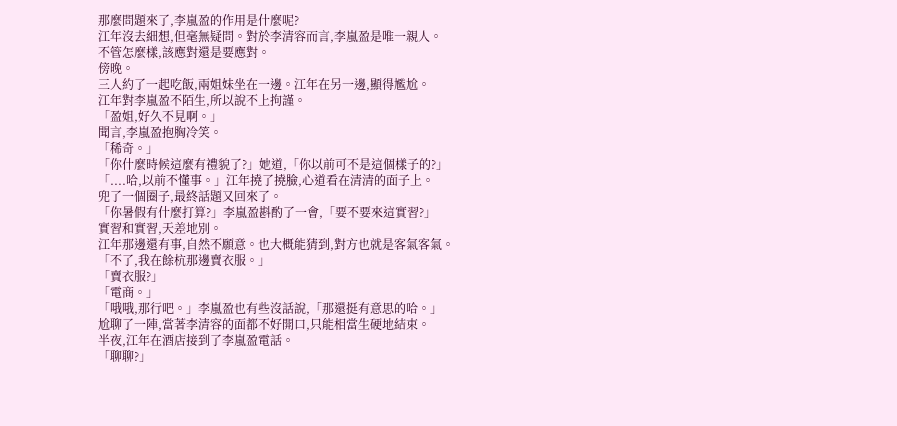那麼問題來了,李嵐盈的作用是什麼呢?
江年沒去細想,但毫無疑問。對於李清容而言,李嵐盈是唯一親人。
不管怎麼樣,該應對還是要應對。
傍晚。
三人約了一起吃飯,兩姐妹坐在一邊。江年在另一邊,顯得尷尬。
江年對李嵐盈不陌生,所以說不上拘謹。
「盈姐,好久不見啊。」
聞言,李嵐盈抱胸冷笑。
「稀奇。」
「你什麼時候這麼有禮貌了?」她道,「你以前可不是這個樣子的?」
「....哈,以前不懂事。」江年撓了撓臉,心道看在清清的面子上。
兜了一個圈子,最終話題又回來了。
「你暑假有什麼打算?」李嵐盈斟酌了一會,「要不要來這實習?」
實習和實習,天差地別。
江年那邊還有事,自然不願意。也大概能猜到,對方也就是客氣客氣。
「不了,我在餘杭那邊賣衣服。」
「賣衣服?」
「電商。」
「哦哦,那行吧。」李嵐盈也有些沒話說,「那還挺有意思的哈。」
尬聊了一陣,當著李清容的面都不好開口,只能相當生硬地結束。
半夜,江年在酒店接到了李嵐盈電話。
「聊聊?」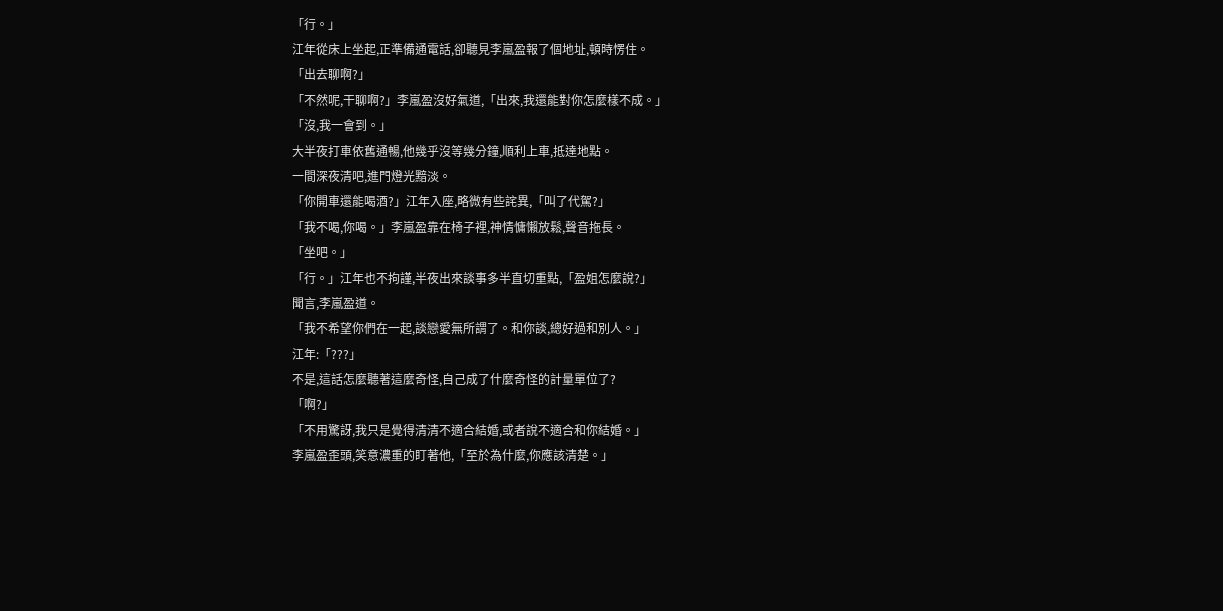「行。」
江年從床上坐起,正準備通電話,卻聽見李嵐盈報了個地址,頓時愣住。
「出去聊啊?」
「不然呢,干聊啊?」李嵐盈沒好氣道,「出來,我還能對你怎麼樣不成。」
「沒,我一會到。」
大半夜打車依舊通暢,他幾乎沒等幾分鐘,順利上車,抵達地點。
一間深夜清吧,進門燈光黯淡。
「你開車還能喝酒?」江年入座,略微有些詫異,「叫了代駕?」
「我不喝,你喝。」李嵐盈靠在椅子裡,神情慵懶放鬆,聲音拖長。
「坐吧。」
「行。」江年也不拘謹,半夜出來談事多半直切重點,「盈姐怎麼說?」
聞言,李嵐盈道。
「我不希望你們在一起,談戀愛無所謂了。和你談,總好過和別人。」
江年:「???」
不是,這話怎麼聽著這麼奇怪,自己成了什麼奇怪的計量單位了?
「啊?」
「不用驚訝,我只是覺得清清不適合結婚,或者說不適合和你結婚。」
李嵐盈歪頭,笑意濃重的盯著他,「至於為什麼,你應該清楚。」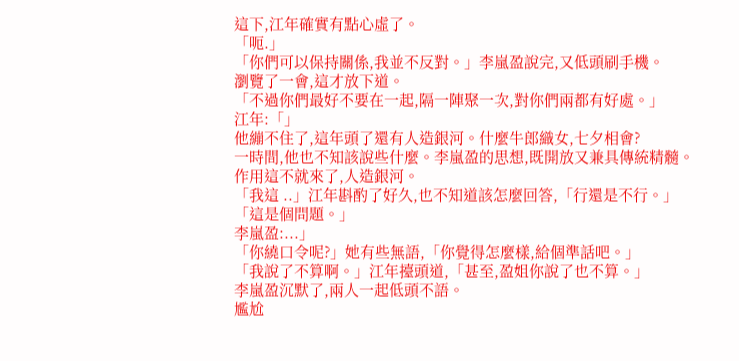這下,江年確實有點心虛了。
「呃.」
「你們可以保持關係,我並不反對。」李嵐盈說完,又低頭刷手機。
瀏覽了一會,這才放下道。
「不過你們最好不要在一起,隔一陣聚一次,對你們兩都有好處。」
江年:「」
他繃不住了,這年頭了還有人造銀河。什麼牛郎織女,七夕相會?
一時間,他也不知該說些什麼。李嵐盈的思想,既開放又兼具傳統精髓。
作用這不就來了,人造銀河。
「我這 ..」江年斟酌了好久,也不知道該怎麼回答,「行還是不行。」
「這是個問題。」
李嵐盈:...」
「你繞口令呢?」她有些無語,「你覺得怎麼樣,給個準話吧。」
「我說了不算啊。」江年擡頭道,「甚至,盈姐你說了也不算。」
李嵐盈沉默了,兩人一起低頭不語。
尷尬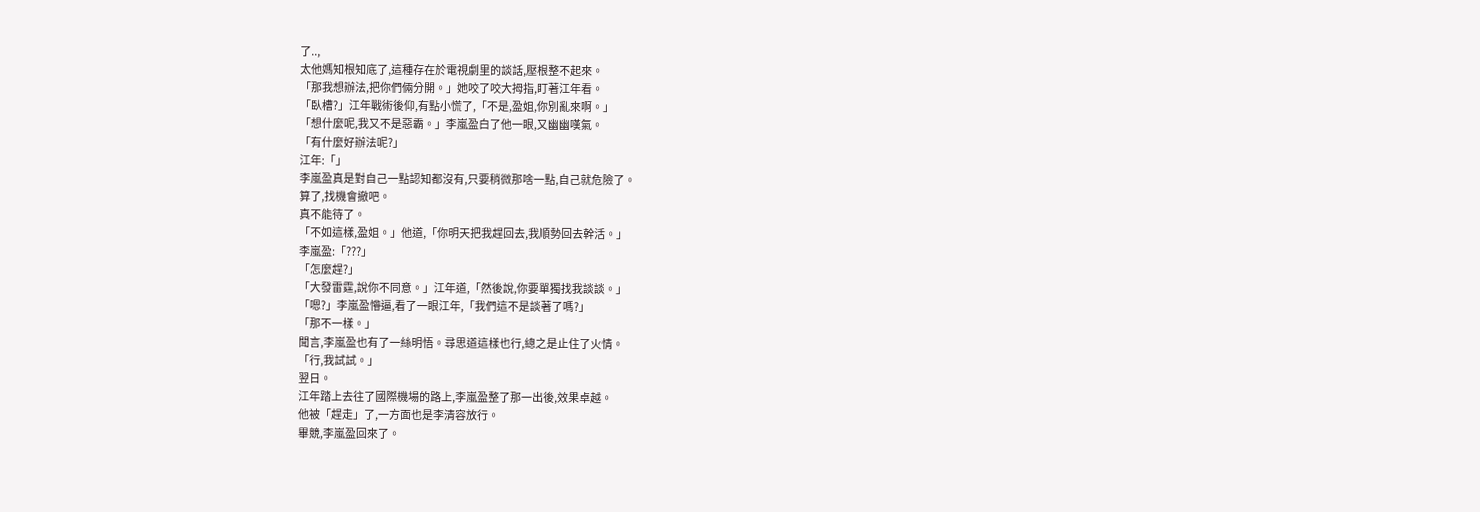了..,
太他媽知根知底了,這種存在於電視劇里的談話,壓根整不起來。
「那我想辦法,把你們倆分開。」她咬了咬大拇指,盯著江年看。
「臥槽?」江年戰術後仰,有點小慌了,「不是,盈姐,你別亂來啊。」
「想什麼呢,我又不是惡霸。」李嵐盈白了他一眼,又幽幽嘆氣。
「有什麼好辦法呢?」
江年:「」
李嵐盈真是對自己一點認知都沒有,只要稍微那啥一點,自己就危險了。
算了,找機會撤吧。
真不能待了。
「不如這樣,盈姐。」他道,「你明天把我趕回去,我順勢回去幹活。」
李嵐盈:「???」
「怎麼趕?」
「大發雷霆,說你不同意。」江年道,「然後說,你要單獨找我談談。」
「嗯?」李嵐盈懵逼,看了一眼江年,「我們這不是談著了嗎?」
「那不一樣。」
聞言,李嵐盈也有了一絲明悟。尋思道這樣也行,總之是止住了火情。
「行,我試試。」
翌日。
江年踏上去往了國際機場的路上,李嵐盈整了那一出後,效果卓越。
他被「趕走」了,一方面也是李清容放行。
畢競,李嵐盈回來了。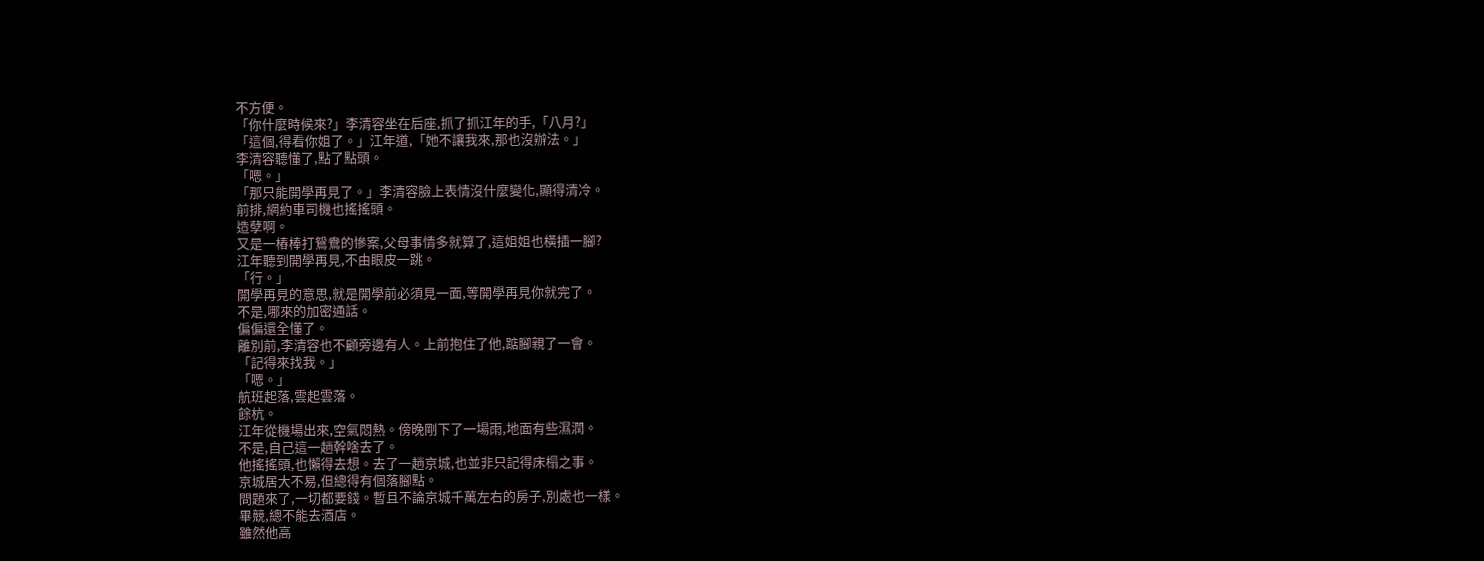不方便。
「你什麼時候來?」李清容坐在后座,抓了抓江年的手,「八月?」
「這個,得看你姐了。」江年道,「她不讓我來,那也沒辦法。」
李清容聽懂了,點了點頭。
「嗯。」
「那只能開學再見了。」李清容臉上表情沒什麼變化,顯得清冷。
前排,網約車司機也搖搖頭。
造孽啊。
又是一樁棒打鴛鴦的慘案,父母事情多就算了,這姐姐也橫插一腳?
江年聽到開學再見,不由眼皮一跳。
「行。」
開學再見的意思,就是開學前必須見一面,等開學再見你就完了。
不是,哪來的加密通話。
偏偏還全懂了。
離別前,李清容也不顧旁邊有人。上前抱住了他,踮腳親了一會。
「記得來找我。」
「嗯。」
航班起落,雲起雲落。
餘杭。
江年從機場出來,空氣悶熱。傍晚剛下了一場雨,地面有些濕潤。
不是,自己這一趟幹啥去了。
他搖搖頭,也懶得去想。去了一趟京城,也並非只記得床榻之事。
京城居大不易,但總得有個落腳點。
問題來了,一切都要錢。暫且不論京城千萬左右的房子,別處也一樣。
畢競,總不能去酒店。
雖然他高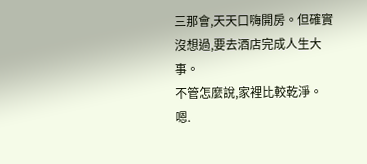三那會,天天口嗨開房。但確實沒想過,要去酒店完成人生大事。
不管怎麼說,家裡比較乾淨。
嗯.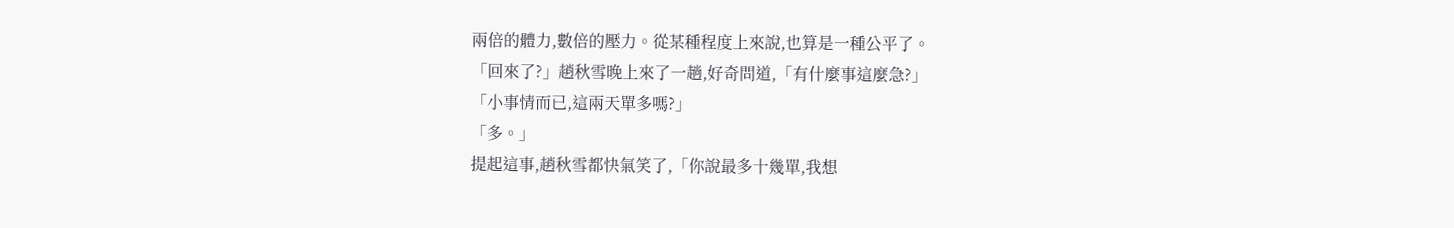兩倍的體力,數倍的壓力。從某種程度上來說,也算是一種公平了。
「回來了?」趙秋雪晚上來了一趟,好奇問道,「有什麼事這麼急?」
「小事情而已,這兩天單多嗎?」
「多。」
提起這事,趙秋雪都快氣笑了,「你說最多十幾單,我想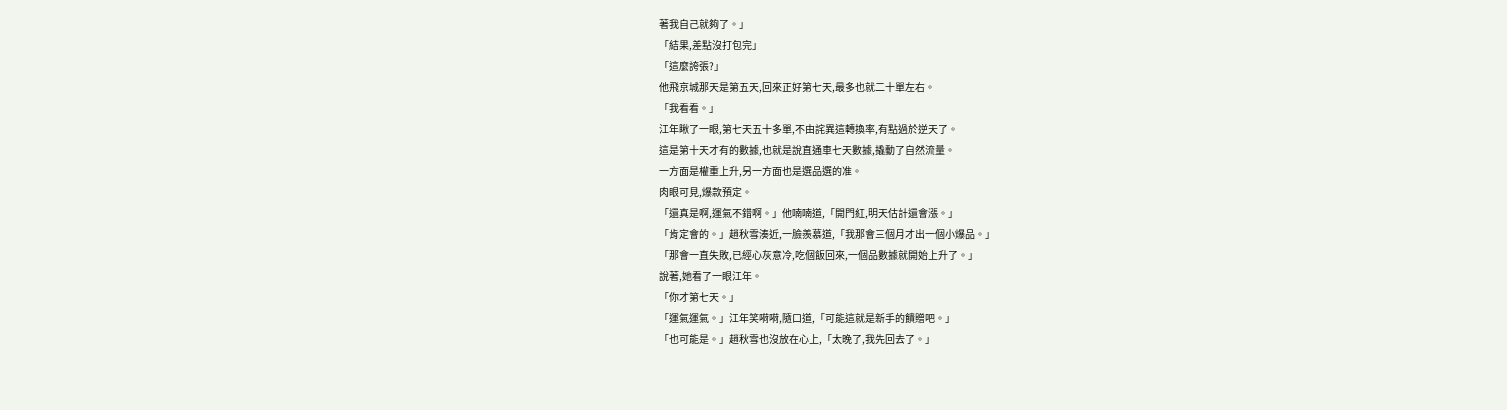著我自己就夠了。」
「結果,差點沒打包完」
「這麼誇張?」
他飛京城那天是第五天,回來正好第七天,最多也就二十單左右。
「我看看。」
江年瞅了一眼,第七天五十多單,不由詫異這轉換率,有點過於逆天了。
這是第十天才有的數據,也就是說直通車七天數據,撬動了自然流量。
一方面是權重上升,另一方面也是選品選的准。
肉眼可見,爆款預定。
「還真是啊,運氣不錯啊。」他喃喃道,「開門紅,明天估計還會漲。」
「肯定會的。」趙秋雪湊近,一臉羨慕道,「我那會三個月才出一個小爆品。」
「那會一直失敗,已經心灰意冷,吃個飯回來,一個品數據就開始上升了。」
說著,她看了一眼江年。
「你才第七天。」
「運氣運氣。」江年笑嗬嗬,隨口道,「可能這就是新手的饋贈吧。」
「也可能是。」趙秋雪也沒放在心上,「太晚了,我先回去了。」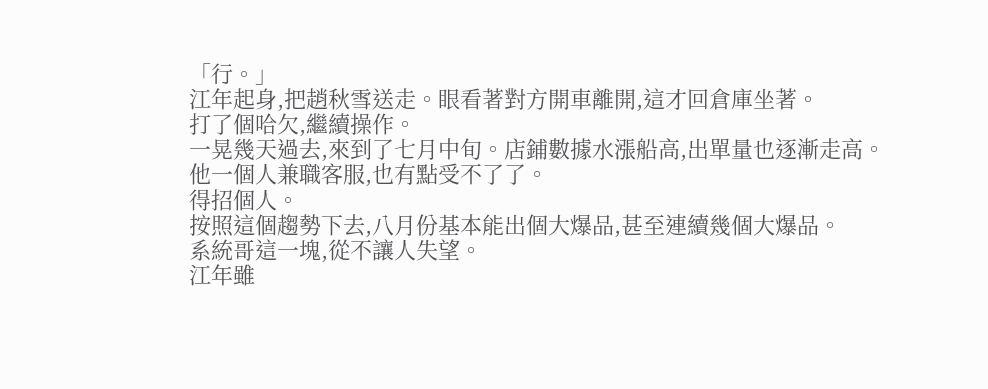「行。」
江年起身,把趙秋雪送走。眼看著對方開車離開,這才回倉庫坐著。
打了個哈欠,繼續操作。
一晃幾天過去,來到了七月中旬。店鋪數據水漲船高,出單量也逐漸走高。
他一個人兼職客服,也有點受不了了。
得招個人。
按照這個趨勢下去,八月份基本能出個大爆品,甚至連續幾個大爆品。
系統哥這一塊,從不讓人失望。
江年雖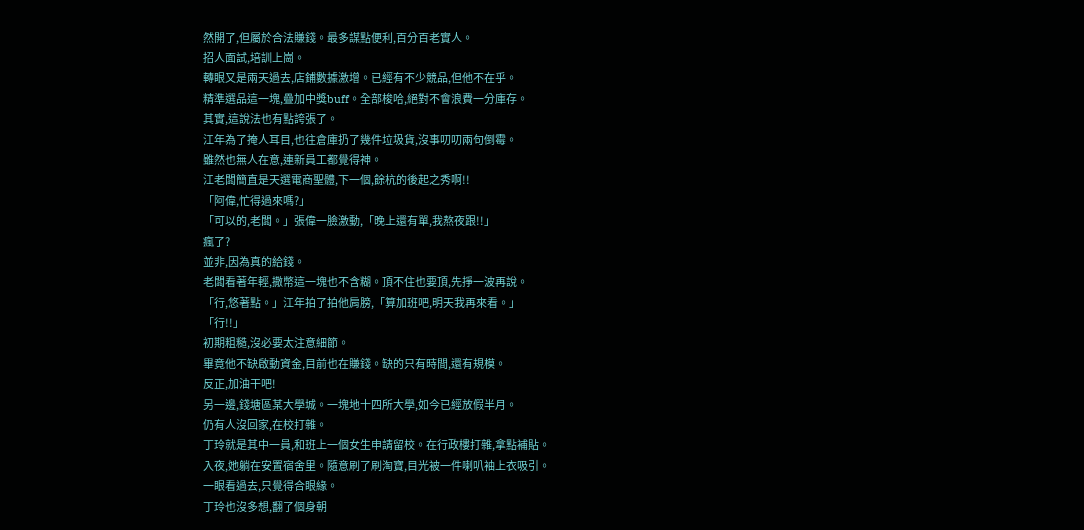然開了,但屬於合法賺錢。最多謀點便利,百分百老實人。
招人面試,培訓上崗。
轉眼又是兩天過去,店鋪數據激增。已經有不少競品,但他不在乎。
精準選品這一塊,疊加中獎buff。全部梭哈,絕對不會浪費一分庫存。
其實,這說法也有點誇張了。
江年為了掩人耳目,也往倉庫扔了幾件垃圾貨,沒事叨叨兩句倒霉。
雖然也無人在意,連新員工都覺得神。
江老闆簡直是天選電商聖體,下一個,餘杭的後起之秀啊!!
「阿偉,忙得過來嗎?」
「可以的,老闆。」張偉一臉激動,「晚上還有單,我熬夜跟!!」
瘋了?
並非,因為真的給錢。
老闆看著年輕,撒幣這一塊也不含糊。頂不住也要頂,先掙一波再說。
「行,悠著點。」江年拍了拍他肩膀,「算加班吧,明天我再來看。」
「行!!」
初期粗糙,沒必要太注意細節。
畢竟他不缺啟動資金,目前也在賺錢。缺的只有時間,還有規模。
反正,加油干吧!
另一邊,錢塘區某大學城。一塊地十四所大學,如今已經放假半月。
仍有人沒回家,在校打雜。
丁玲就是其中一員,和班上一個女生申請留校。在行政樓打雜,拿點補貼。
入夜,她躺在安置宿舍里。隨意刷了刷淘寶,目光被一件喇叭袖上衣吸引。
一眼看過去,只覺得合眼緣。
丁玲也沒多想,翻了個身朝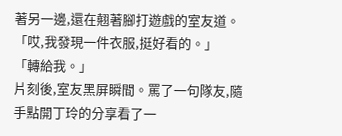著另一邊,還在翹著腳打遊戲的室友道。
「哎,我發現一件衣服,挺好看的。」
「轉給我。」
片刻後,室友黑屏瞬間。罵了一句隊友,隨手點開丁玲的分享看了一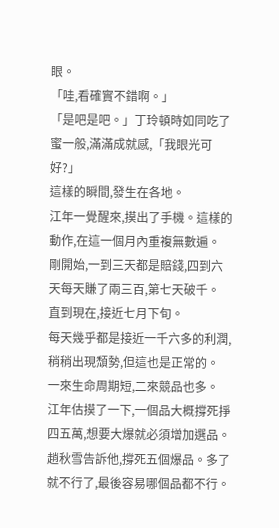眼。
「哇,看確實不錯啊。」
「是吧是吧。」丁玲頓時如同吃了蜜一般,滿滿成就感,「我眼光可好?」
這樣的瞬間,發生在各地。
江年一覺醒來,摸出了手機。這樣的動作,在這一個月內重複無數遍。
剛開始,一到三天都是賠錢,四到六天每天賺了兩三百,第七天破千。
直到現在,接近七月下旬。
每天幾乎都是接近一千六多的利潤,稍稍出現頹勢,但這也是正常的。
一來生命周期短,二來競品也多。
江年估摸了一下,一個品大概撐死掙四五萬,想要大爆就必須增加選品。
趙秋雪告訴他,撐死五個爆品。多了就不行了,最後容易哪個品都不行。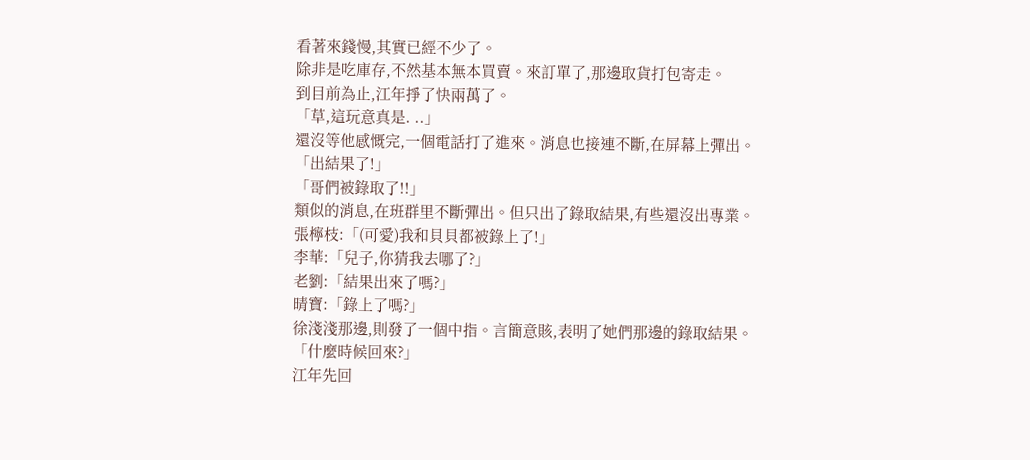看著來錢慢,其實已經不少了。
除非是吃庫存,不然基本無本買賣。來訂單了,那邊取貨打包寄走。
到目前為止,江年掙了快兩萬了。
「草,這玩意真是. ..」
還沒等他感慨完,一個電話打了進來。消息也接連不斷,在屏幕上彈出。
「出結果了!」
「哥們被錄取了!!」
類似的消息,在班群里不斷彈出。但只出了錄取結果,有些還沒出專業。
張檸枝:「(可愛)我和貝貝都被錄上了!」
李華:「兒子,你猜我去哪了?」
老劉:「結果出來了嗎?」
晴寶:「錄上了嗎?」
徐淺淺那邊,則發了一個中指。言簡意賅,表明了她們那邊的錄取結果。
「什麼時候回來?」
江年先回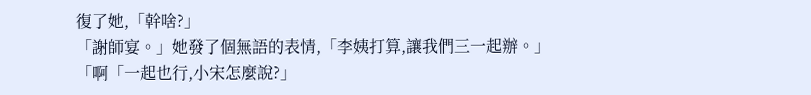復了她,「幹啥?」
「謝師宴。」她發了個無語的表情,「李姨打算,讓我們三一起辦。」
「啊「一起也行,小宋怎麼說?」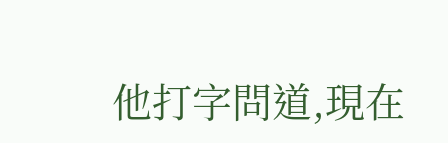他打字問道,現在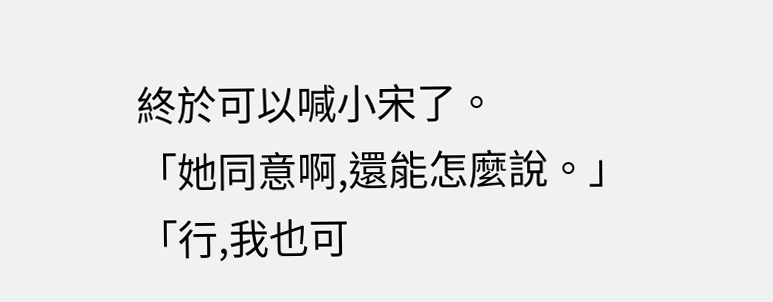終於可以喊小宋了。
「她同意啊,還能怎麼說。」
「行,我也可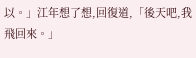以。」江年想了想,回復道,「後天吧,我飛回來。」